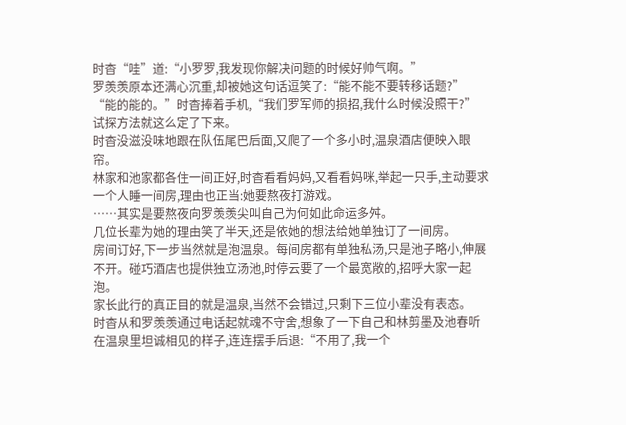时杳“哇”道:“小罗罗,我发现你解决问题的时候好帅气啊。”
罗羡羡原本还满心沉重,却被她这句话逗笑了:“能不能不要转移话题?”
“能的能的。”时杳捧着手机,“我们罗军师的损招,我什么时候没照干?”
试探方法就这么定了下来。
时杳没滋没味地跟在队伍尾巴后面,又爬了一个多小时,温泉酒店便映入眼帘。
林家和池家都各住一间正好,时杳看看妈妈,又看看妈咪,举起一只手,主动要求一个人睡一间房,理由也正当:她要熬夜打游戏。
……其实是要熬夜向罗羡羡尖叫自己为何如此命运多舛。
几位长辈为她的理由笑了半天,还是依她的想法给她单独订了一间房。
房间订好,下一步当然就是泡温泉。每间房都有单独私汤,只是池子略小,伸展不开。碰巧酒店也提供独立汤池,时停云要了一个最宽敞的,招呼大家一起泡。
家长此行的真正目的就是温泉,当然不会错过,只剩下三位小辈没有表态。
时杳从和罗羡羡通过电话起就魂不守舍,想象了一下自己和林剪墨及池春听在温泉里坦诚相见的样子,连连摆手后退:“不用了,我一个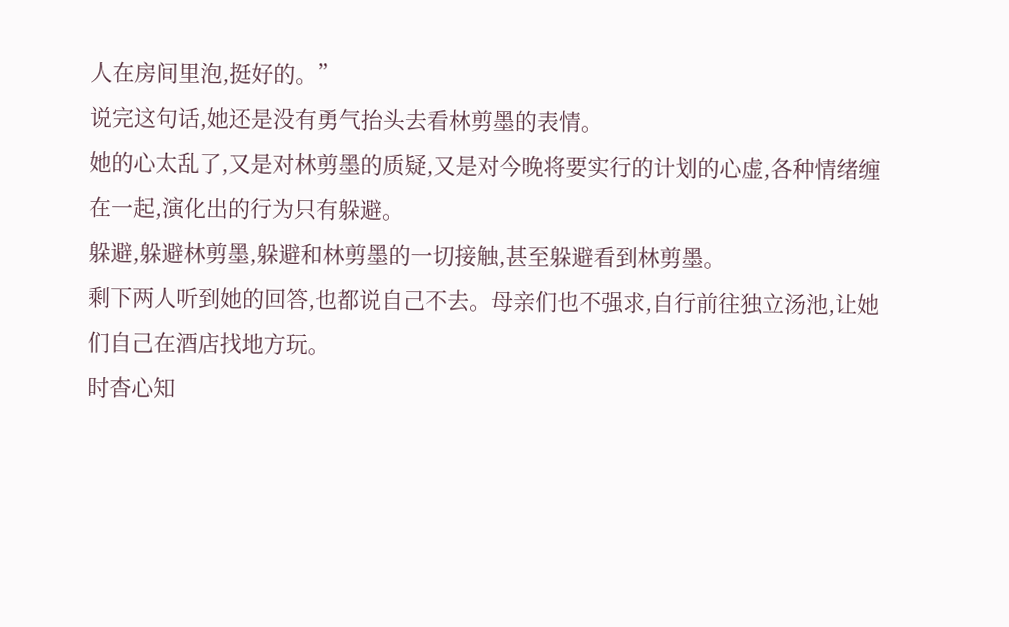人在房间里泡,挺好的。”
说完这句话,她还是没有勇气抬头去看林剪墨的表情。
她的心太乱了,又是对林剪墨的质疑,又是对今晚将要实行的计划的心虚,各种情绪缠在一起,演化出的行为只有躲避。
躲避,躲避林剪墨,躲避和林剪墨的一切接触,甚至躲避看到林剪墨。
剩下两人听到她的回答,也都说自己不去。母亲们也不强求,自行前往独立汤池,让她们自己在酒店找地方玩。
时杳心知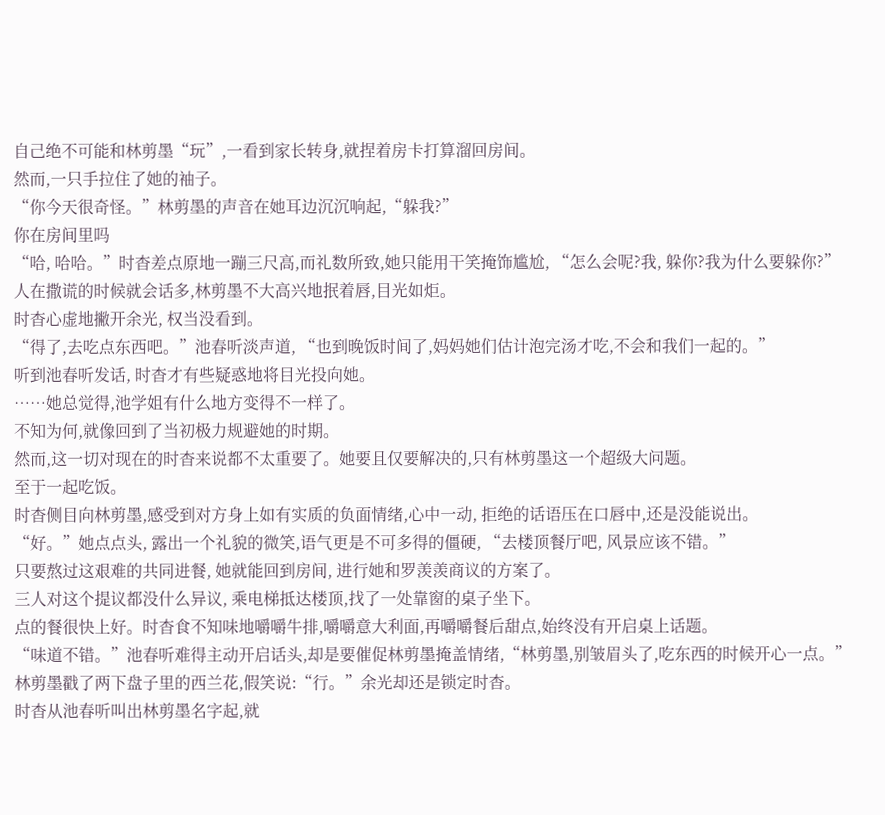自己绝不可能和林剪墨“玩”,一看到家长转身,就捏着房卡打算溜回房间。
然而,一只手拉住了她的袖子。
“你今天很奇怪。”林剪墨的声音在她耳边沉沉响起,“躲我?”
你在房间里吗
“哈, 哈哈。”时杳差点原地一蹦三尺高,而礼数所致,她只能用干笑掩饰尴尬, “怎么会呢?我, 躲你?我为什么要躲你?”
人在撒谎的时候就会话多,林剪墨不大高兴地抿着唇,目光如炬。
时杳心虚地撇开余光, 权当没看到。
“得了,去吃点东西吧。”池春听淡声道, “也到晚饭时间了,妈妈她们估计泡完汤才吃,不会和我们一起的。”
听到池春听发话, 时杳才有些疑惑地将目光投向她。
……她总觉得,池学姐有什么地方变得不一样了。
不知为何,就像回到了当初极力规避她的时期。
然而,这一切对现在的时杳来说都不太重要了。她要且仅要解决的,只有林剪墨这一个超级大问题。
至于一起吃饭。
时杳侧目向林剪墨,感受到对方身上如有实质的负面情绪,心中一动, 拒绝的话语压在口唇中,还是没能说出。
“好。”她点点头, 露出一个礼貌的微笑,语气更是不可多得的僵硬, “去楼顶餐厅吧, 风景应该不错。”
只要熬过这艰难的共同进餐, 她就能回到房间, 进行她和罗羡羡商议的方案了。
三人对这个提议都没什么异议, 乘电梯抵达楼顶,找了一处靠窗的桌子坐下。
点的餐很快上好。时杳食不知味地嚼嚼牛排,嚼嚼意大利面,再嚼嚼餐后甜点,始终没有开启桌上话题。
“味道不错。”池春听难得主动开启话头,却是要催促林剪墨掩盖情绪,“林剪墨,别皱眉头了,吃东西的时候开心一点。”
林剪墨戳了两下盘子里的西兰花,假笑说:“行。”余光却还是锁定时杳。
时杳从池春听叫出林剪墨名字起,就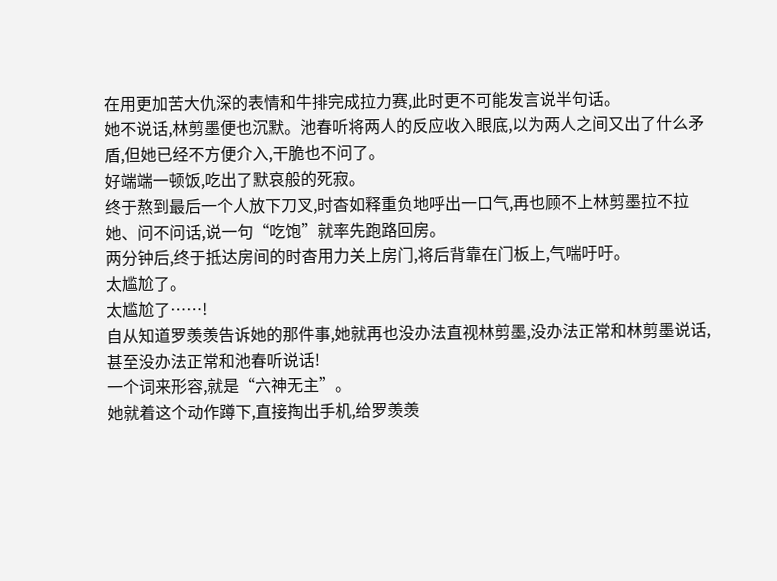在用更加苦大仇深的表情和牛排完成拉力赛,此时更不可能发言说半句话。
她不说话,林剪墨便也沉默。池春听将两人的反应收入眼底,以为两人之间又出了什么矛盾,但她已经不方便介入,干脆也不问了。
好端端一顿饭,吃出了默哀般的死寂。
终于熬到最后一个人放下刀叉,时杳如释重负地呼出一口气,再也顾不上林剪墨拉不拉她、问不问话,说一句“吃饱”就率先跑路回房。
两分钟后,终于抵达房间的时杳用力关上房门,将后背靠在门板上,气喘吁吁。
太尴尬了。
太尴尬了……!
自从知道罗羡羡告诉她的那件事,她就再也没办法直视林剪墨,没办法正常和林剪墨说话,甚至没办法正常和池春听说话!
一个词来形容,就是“六神无主”。
她就着这个动作蹲下,直接掏出手机,给罗羡羡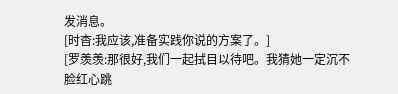发消息。
[时杳:我应该,准备实践你说的方案了。]
[罗羡羡:那很好,我们一起拭目以待吧。我猜她一定沉不
脸红心跳